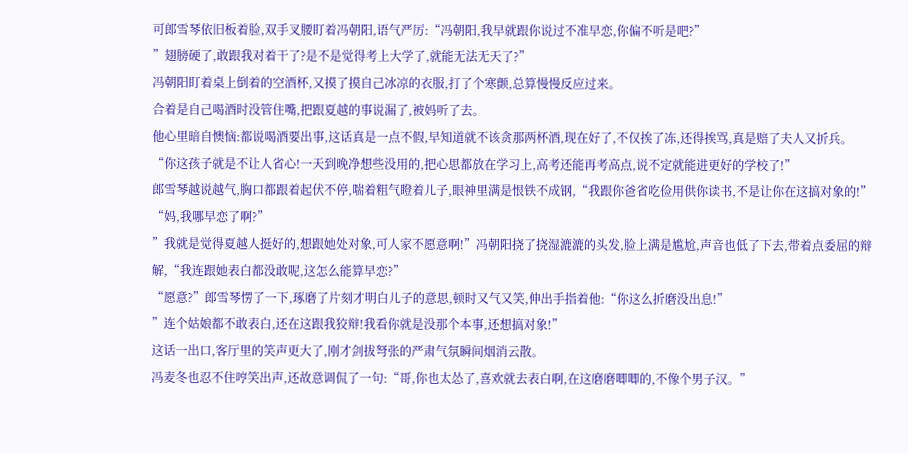可郎雪琴依旧板着脸,双手叉腰盯着冯朝阳,语气严厉:“冯朝阳,我早就跟你说过不准早恋,你偏不听是吧?”
”翅膀硬了,敢跟我对着干了?是不是觉得考上大学了,就能无法无天了?”
冯朝阳盯着桌上倒着的空酒杯,又摸了摸自己冰凉的衣服,打了个寒颤,总算慢慢反应过来。
合着是自己喝酒时没管住嘴,把跟夏越的事说漏了,被妈听了去。
他心里暗自懊恼:都说喝酒要出事,这话真是一点不假,早知道就不该贪那两杯酒,现在好了,不仅挨了冻,还得挨骂,真是赔了夫人又折兵。
“你这孩子就是不让人省心!一天到晚净想些没用的,把心思都放在学习上,高考还能再考高点,说不定就能进更好的学校了!”
郎雪琴越说越气,胸口都跟着起伏不停,喘着粗气瞪着儿子,眼神里满是恨铁不成钢,“我跟你爸省吃俭用供你读书,不是让你在这搞对象的!”
“妈,我哪早恋了啊?”
”我就是觉得夏越人挺好的,想跟她处对象,可人家不愿意啊!”冯朝阳挠了挠湿漉漉的头发,脸上满是尴尬,声音也低了下去,带着点委屈的辩解,“我连跟她表白都没敢呢,这怎么能算早恋?”
“愿意?”郎雪琴愣了一下,琢磨了片刻才明白儿子的意思,顿时又气又笑,伸出手指着他:“你这么折磨没出息!”
”连个姑娘都不敢表白,还在这跟我狡辩!我看你就是没那个本事,还想搞对象!”
这话一出口,客厅里的笑声更大了,刚才剑拔弩张的严肃气氛瞬间烟消云散。
冯麦冬也忍不住哼笑出声,还故意调侃了一句:“哥,你也太怂了,喜欢就去表白啊,在这磨磨唧唧的,不像个男子汉。”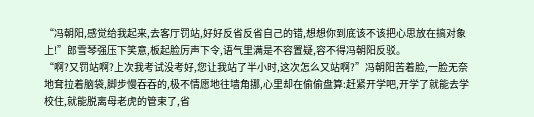“冯朝阳,感觉给我起来,去客厅罚站,好好反省反省自己的错,想想你到底该不该把心思放在搞对象上!”郎雪琴强压下笑意,板起脸厉声下令,语气里满是不容置疑,容不得冯朝阳反驳。
“啊?又罚站啊?上次我考试没考好,您让我站了半小时,这次怎么又站啊?”冯朝阳苦着脸,一脸无奈地耷拉着脑袋,脚步慢吞吞的,极不情愿地往墙角挪,心里却在偷偷盘算:赶紧开学吧,开学了就能去学校住,就能脱离母老虎的管束了,省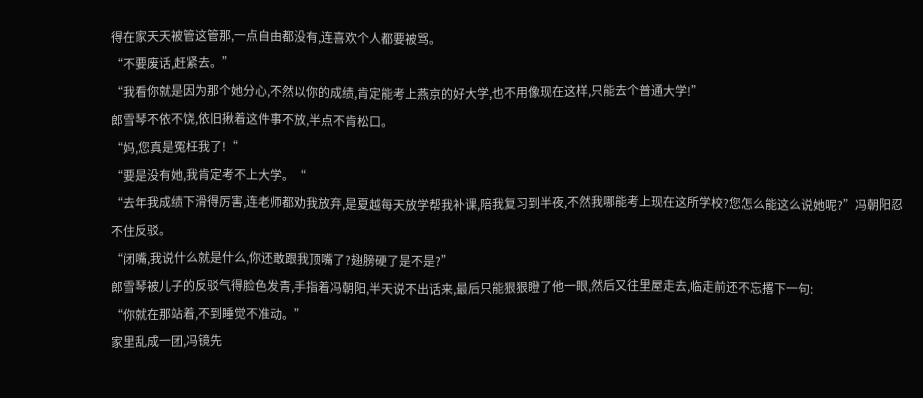得在家天天被管这管那,一点自由都没有,连喜欢个人都要被骂。
“不要废话,赶紧去。”
“我看你就是因为那个她分心,不然以你的成绩,肯定能考上燕京的好大学,也不用像现在这样,只能去个普通大学!”
郎雪琴不依不饶,依旧揪着这件事不放,半点不肯松口。
“妈,您真是冤枉我了!“
“要是没有她,我肯定考不上大学。“
“去年我成绩下滑得厉害,连老师都劝我放弃,是夏越每天放学帮我补课,陪我复习到半夜,不然我哪能考上现在这所学校?您怎么能这么说她呢?”冯朝阳忍不住反驳。
“闭嘴,我说什么就是什么,你还敢跟我顶嘴了?翅膀硬了是不是?”
郎雪琴被儿子的反驳气得脸色发青,手指着冯朝阳,半天说不出话来,最后只能狠狠瞪了他一眼,然后又往里屋走去,临走前还不忘撂下一句:
“你就在那站着,不到睡觉不准动。”
家里乱成一团,冯镜先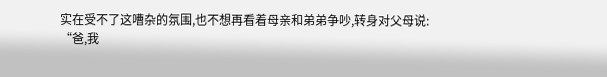实在受不了这嘈杂的氛围,也不想再看着母亲和弟弟争吵,转身对父母说:
“爸,我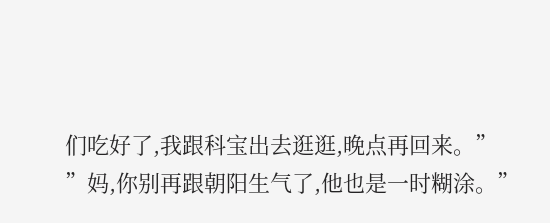们吃好了,我跟科宝出去逛逛,晚点再回来。”
”妈,你别再跟朝阳生气了,他也是一时糊涂。”